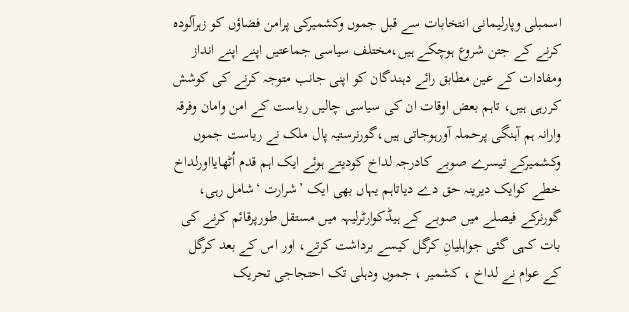اسمبلی وپارلیمانی انتخابات سے قبل جموں وکشمیرکی پرامن فضاؤں کو زہرآلودہ کرنے کے جتن شروع ہوچکے ہیں،مختلف سیاسی جماعتیں اپنے اپنے انداز ومفادات کے عین مطابق رائے دہندگان کو اپنی جانب متوجہ کرنے کی کوشش کررہی ہیں، تاہم بعض اوقات ان کی سیاسی چالیں ریاست کے امن وامان وفرقہ وارانہ ہم آہنگی پرحملہ آورہوجاتی ہیں،گورنرستیہ پال ملک نے ریاست جموں وکشمیرکے تیسرے صوبے کادرجہ لداخ کودیتے ہوئے ایک اہم قدم اُٹھایااورلداخ خطے کوایک دیرینہ حق دے دیاتاہم یہاں بھی ایک ’شرارت ‘شامل رہی، گورنرکے فیصلے میں صوبے کے ہیڈکوارٹرلیہہ میں مستقل طورپرقائم کرنے کی بات کہی گئی جواہلیانِ کرگل کیسے برداشت کرتے، اور اس کے بعد کرگل کے عوام نے لداخ ، کشمیر ، جموں ودہلی تک احتجاجی تحریک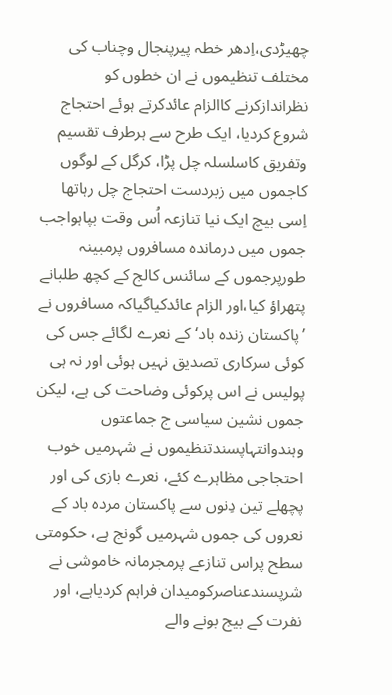چھیڑدی،اِدھر خطہ پیرپنجال وچناب کی مختلف تنظیموں نے ان خطوں کو نظراندازکرنے کاالزام عائدکرتے ہوئے احتجاج شروع کردیا، ایک طرح سے ہرطرف تقسیم وتفریق کاسلسلہ چل پڑا، کرگل کے لوگوں کاجموں میں زبردست احتجاج چل رہاتھا اِسی بیچ ایک نیا تنازعہ اُس وقت بپاہواجب جموں میں درماندہ مسافروں پرمبینہ طورپرجموں کے سائنس کالج کے کچھ طلبانے پتھراؤ کیا،اور الزام عائدکیاگیاکہ مسافروں نے ’پاکستان زندہ باد‘کے نعرے لگائے جس کی کوئی سرکاری تصدیق نہیں ہوئی اور نہ ہی پولیس نے اس پرکوئی وضاحت کی ہے، لیکن جموں نشین سیاسی ج جماعتوں وہندوانتہاپسندتنظیموں نے شہرمیں خوب احتجاجی مظاہرے کئے، نعرے بازی کی اور پچھلے تین دِنوں سے پاکستان مردہ باد کے نعروں کی جموں شہرمیں گونج ہے، حکومتی سطح پراس تنازعے پرمجرمانہ خاموشی نے شرپسندعناصرکومیدان فراہم کردیاہے، اور نفرت کے بیج بونے والے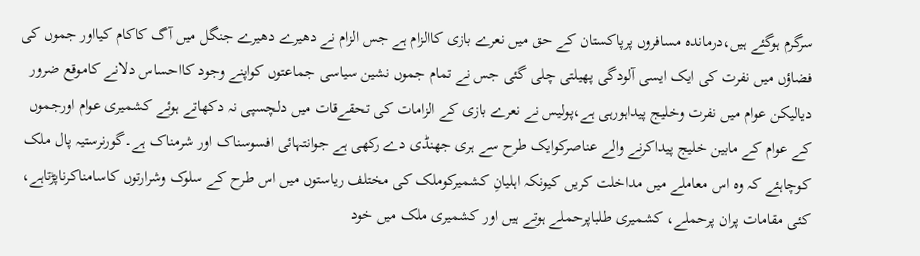سرگرم ہوگئے ہیں،درماندہ مسافروں پرپاکستان کے حق میں نعرے بازی کاالزام ہے جس الزام نے دھیرے دھیرے جنگل میں آگ کاکام کیااور جموں کی فضاؤں میں نفرت کی ایک ایسی آلودگی پھیلتی چلی گئی جس نے تمام جموں نشین سیاسی جماعتوں کواپنے وجود کااحساس دلانے کاموقع ضرور دیالیکن عوام میں نفرت وخلیج پیداہورہی ہے،پولیس نے نعرے بازی کے الزامات کی تحقےقات میں دلچسپی نہ دکھاتے ہوئے کشمیری عوام اورجموں کے عوام کے مابین خلیج پیداکرنے والے عناصرکوایک طرح سے ہری جھنڈی دے رکھی ہے جوانتہائی افسوسناک اور شرمناک ہے۔گورنرستیہ پال ملک کوچاہئے کہ وہ اس معاملے میں مداخلت کریں کیونکہ اہلیانِ کشمیرکوملک کی مختلف ریاستوں میں اس طرح کے سلوک وشرارتوں کاسامناکرناپڑتاہے، کئی مقامات پران پرحملے، کشمیری طلباپرحملے ہوتے ہیں اور کشمیری ملک میں خود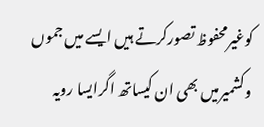کوغیرمحفوظ تصورکرتے ہیں ایسے میں جموں وکشمیرمیں بھی ان کیساتھ اگرایسا رویہ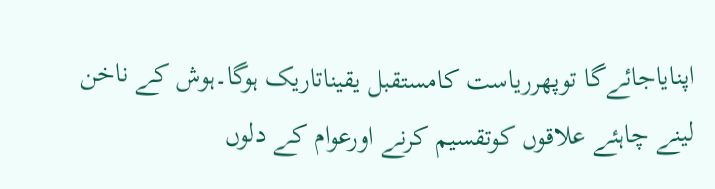اپنایاجائےگا توپھرریاست کامستقبل یقیناتاریک ہوگا۔ہوش کے ناخن لینے چاہئے علاقوں کوتقسیم کرنے اورعوام کے دلوں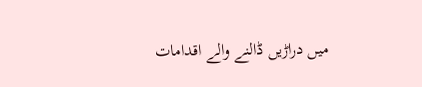میں دراڑیں ڈالنے والے اقدامات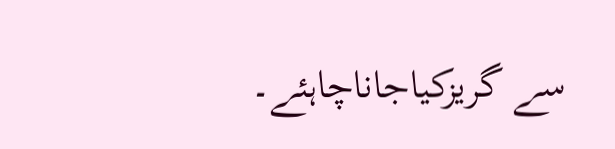سے گریزکیاجاناچاہئے۔